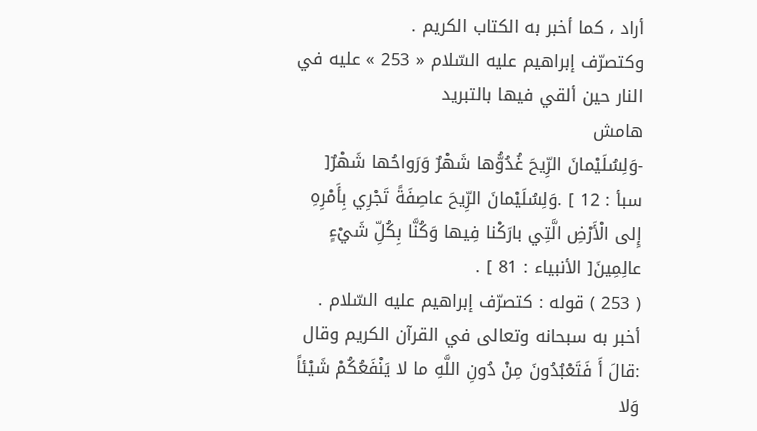أراد ، كما أخبر به الكتاب الكريم .
وكتصرّف إبراهيم عليه السّلام « 253 » عليه في النار حين ألقي فيها بالتبريد
هامش
-وَلِسُلَيْمانَ الرِّيحَ غُدُوُّها شَهْرٌ وَرَواحُها شَهْرٌ[ سبأ : 12 ] .وَلِسُلَيْمانَ الرِّيحَ عاصِفَةً تَجْرِي بِأَمْرِهِ إِلى الْأَرْضِ الَّتِي بارَكْنا فِيها وَكُنَّا بِكُلِّ شَيْءٍ عالِمِينَ[ الأنبياء : 81 ] .
( 253 ) قوله : كتصرّف إبراهيم عليه السّلام .
أخبر به سبحانه وتعالى في القرآن الكريم وقال :قالَ أَ فَتَعْبُدُونَ مِنْ دُونِ اللَّهِ ما لا يَنْفَعُكُمْ شَيْئاً وَلا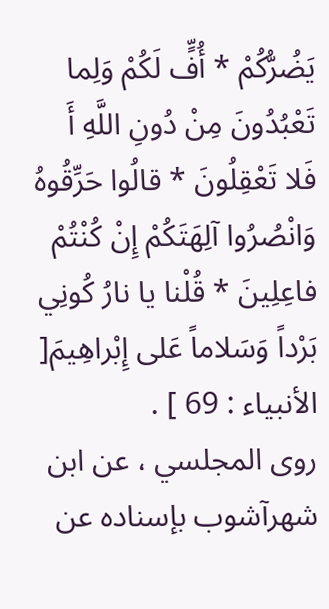يَضُرُّكُمْ * أُفٍّ لَكُمْ وَلِما تَعْبُدُونَ مِنْ دُونِ اللَّهِ أَ فَلا تَعْقِلُونَ * قالُوا حَرِّقُوهُ وَانْصُرُوا آلِهَتَكُمْ إِنْ كُنْتُمْ فاعِلِينَ * قُلْنا يا نارُ كُونِي بَرْداً وَسَلاماً عَلى إِبْراهِيمَ[ الأنبياء : 69 ] .
روى المجلسي ، عن ابن شهرآشوب بإسناده عن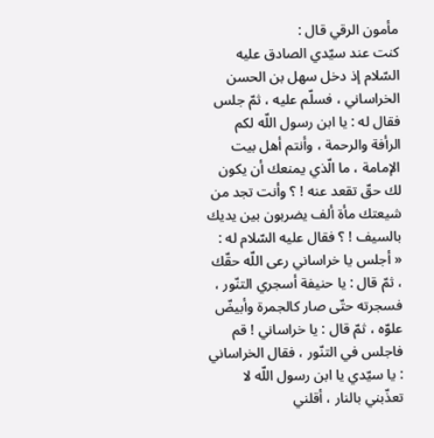مأمون الرقي قال :
كنت عند سيّدي الصادق عليه السّلام إذ دخل سهل بن الحسن الخراساني ، فسلّم عليه ، ثمّ جلس فقال له : يا ابن رسول اللّه لكم الرأفة والرحمة ، وأنتم أهل بيت الإمامة ، ما الّذي يمنعك أن يكون لك حقّ تقعد عنه ! ؟ وأنت تجد من شيعتك مأة ألف يضربون بين يديك بالسيف ! ؟ فقال عليه السّلام له :
« أجلس يا خراساني رعى اللّه حقّك ، ثمّ قال : يا حنيفة أسجري التنّور ، فسجرته حتّى صار كالجمرة وأبيضّ علوّه ، ثمّ قال : يا خراساني ! قم فاجلس في التنّور ، فقال الخراساني : يا سيّدي يا ابن رسول اللّه لا تعذّبني بالنار ، أقلني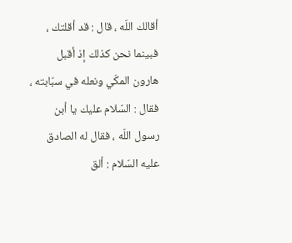أقالك اللّه ، قال : قد أقلتك ، فبينما نحن كذلك إذ أقبل هارون المكّي ونعله في سبّابته ، فقال : السّلام عليك يا أبن رسول اللّه ، فقال له الصادق عليه السّلام : ألق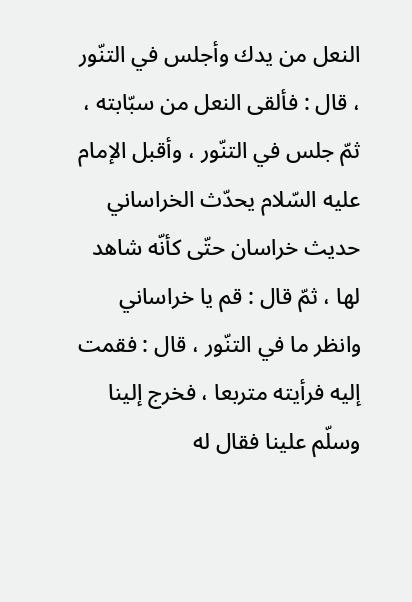النعل من يدك وأجلس في التنّور ، قال : فألقى النعل من سبّابته ، ثمّ جلس في التنّور ، وأقبل الإمام عليه السّلام يحدّث الخراساني حديث خراسان حتّى كأنّه شاهد لها ، ثمّ قال : قم يا خراساني وانظر ما في التنّور ، قال : فقمت إليه فرأيته متربعا ، فخرج إلينا وسلّم علينا فقال له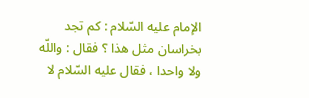الإمام عليه السّلام : كم تجد بخراسان مثل هذا ؟ فقال : واللّه ولا واحدا ، فقال عليه السّلام لا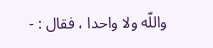واللّه ولا واحدا ، فقال : -